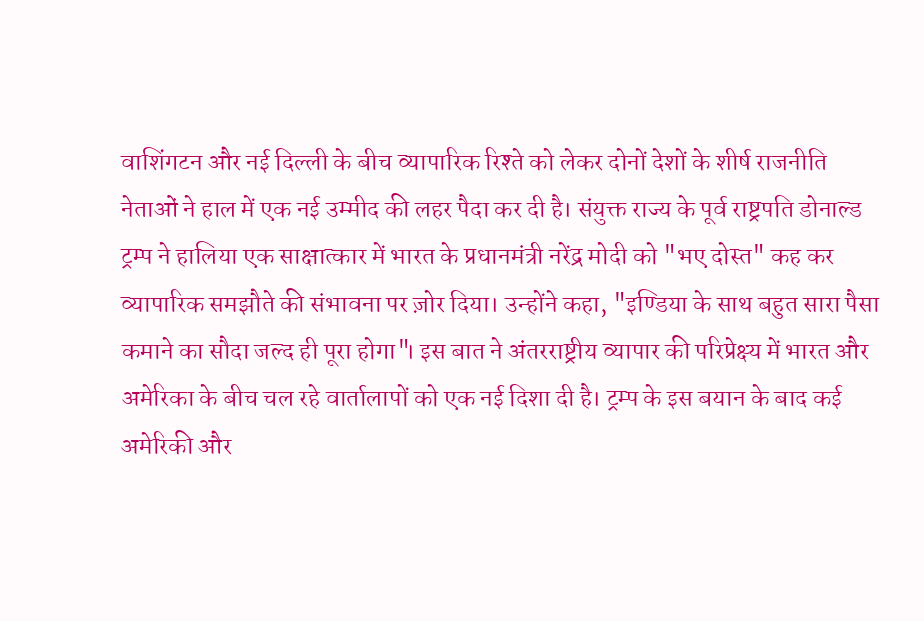वाशिंगटन और नई दिल्ली के बीच व्यापारिक रिश्ते को लेकर दोनों देशों के शीर्ष राजनीति नेताओं ने हाल में एक नई उम्मीद की लहर पैदा कर दी है। संयुक्त राज्य के पूर्व राष्ट्रपति डोनाल्ड ट्रम्प ने हालिया एक साक्षात्कार में भारत के प्रधानमंत्री नरेंद्र मोदी को "भए दोस्त" कह कर व्यापारिक समझौते की संभावना पर ज़ोर दिया। उन्होंने कहा, "इण्डिया के साथ बहुत सारा पैसा कमाने का सौदा जल्द ही पूरा होगा"। इस बात ने अंतरराष्ट्रीय व्यापार की परिप्रेक्ष्य में भारत और अमेरिका के बीच चल रहे वार्तालापों को एक नई दिशा दी है। ट्रम्प के इस बयान के बाद कई अमेरिकी और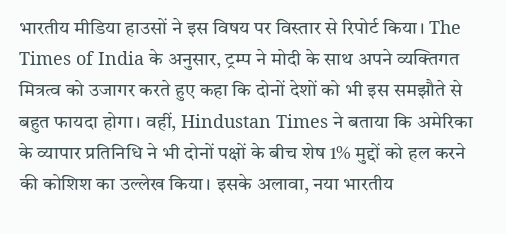भारतीय मीडिया हाउसों ने इस विषय पर विस्तार से रिपोर्ट किया। The Times of India के अनुसार, ट्रम्प ने मोदी के साथ अपने व्यक्तिगत मित्रत्व को उजागर करते हुए कहा कि दोनों देशों को भी इस समझौते से बहुत फायदा होगा। वहीं, Hindustan Times ने बताया कि अमेरिका के व्यापार प्रतिनिधि ने भी दोनों पक्षों के बीच शेष 1% मुद्दों को हल करने की कोशिश का उल्लेख किया। इसके अलावा, नया भारतीय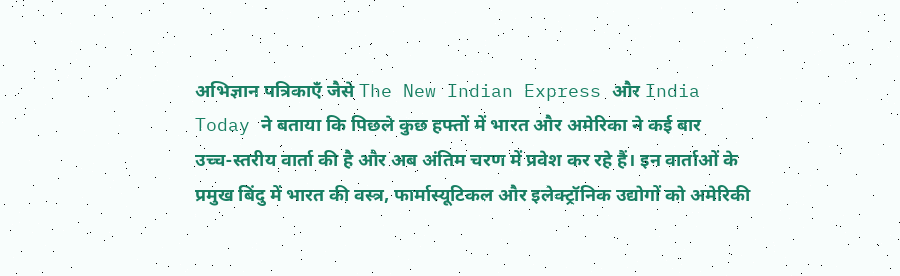अभिज्ञान पत्रिकाएँ जैसे The New Indian Express और India Today ने बताया कि पिछले कुछ हफ्तों में भारत और अमेरिका ने कई बार उच्च‑स्तरीय वार्ता की है और अब अंतिम चरण में प्रवेश कर रहे हैं। इन वार्ताओं के प्रमुख बिंदु में भारत की वस्त्र, फार्मास्यूटिकल और इलेक्ट्रॉनिक उद्योगों को अमेरिकी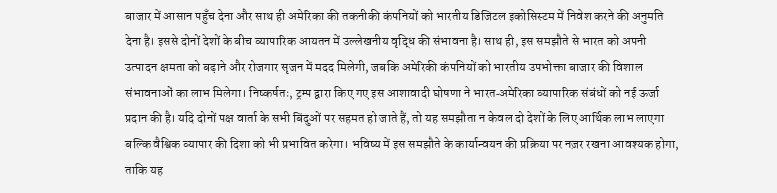बाजार में आसान पहुँच देना और साथ ही अमेरिका की तकनीकी कंपनियों को भारतीय डिजिटल इकोसिस्टम में निवेश करने की अनुमति देना है। इससे दोनों देशों के बीच व्यापारिक आयतन में उल्लेखनीय वृद्धि की संभावना है। साथ ही, इस समझौते से भारत को अपनी उत्पादन क्षमता को बढ़ाने और रोजगार सृजन में मदद मिलेगी, जबकि अमेरिकी कंपनियों को भारतीय उपभोक्ता बाजार की विशाल संभावनाओं का लाभ मिलेगा। निष्कर्षतः, ट्रम्प द्वारा किए गए इस आशावादी घोषणा ने भारत‑अमेरिका व्यापारिक संबंधों को नई ऊर्जा प्रदान की है। यदि दोनों पक्ष वार्ता के सभी बिंदुओं पर सहमत हो जाते हैं, तो यह समझौता न केवल दो देशों के लिए आर्थिक लाभ लाएगा बल्कि वैश्विक व्यापार की दिशा को भी प्रभावित करेगा। भविष्य में इस समझौते के कार्यान्वयन की प्रक्रिया पर नज़र रखना आवश्यक होगा, ताकि यह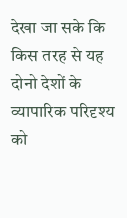देखा जा सके कि किस तरह से यह दोनो देशों के व्यापारिक परिदृश्य को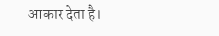आकार देता है।